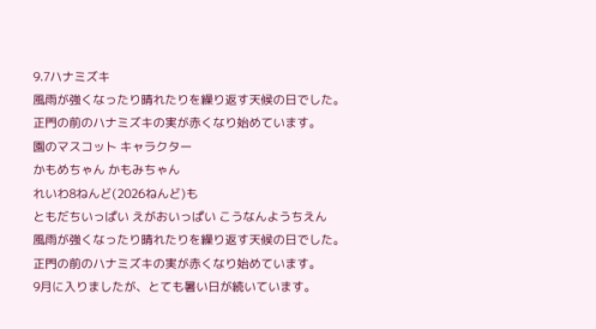9.7ハナミズキ
風雨が強くなったり晴れたりを繰り返す天候の日でした。
正門の前のハナミズキの実が赤くなり始めています。
園のマスコット キャラクター
かもめちゃん かもみちゃん
れいわ8ねんど(2026ねんど)も
ともだちいっぱい えがおいっぱい こうなんようちえん
風雨が強くなったり晴れたりを繰り返す天候の日でした。
正門の前のハナミズキの実が赤くなり始めています。
9月に入りましたが、とても暑い日が続いています。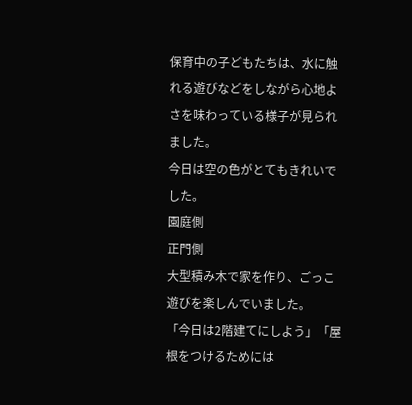保育中の子どもたちは、水に触れる遊びなどをしながら心地よさを味わっている様子が見られました。
今日は空の色がとてもきれいでした。
園庭側
正門側
大型積み木で家を作り、ごっこ遊びを楽しんでいました。
「今日は2階建てにしよう」「屋根をつけるためには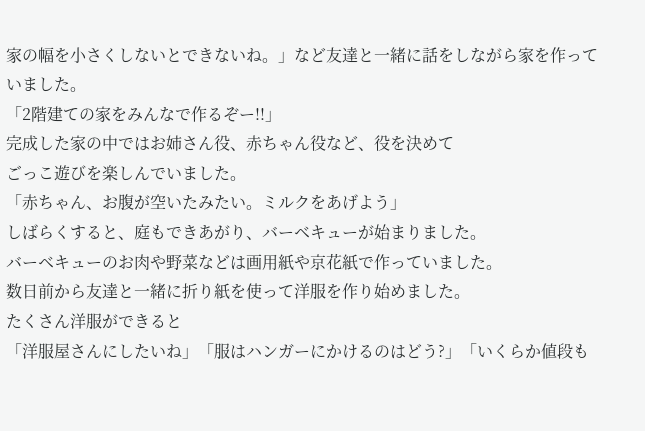家の幅を小さくしないとできないね。」など友達と一緒に話をしながら家を作っていました。
「2階建ての家をみんなで作るぞー!!」
完成した家の中ではお姉さん役、赤ちゃん役など、役を決めて
ごっこ遊びを楽しんでいました。
「赤ちゃん、お腹が空いたみたい。ミルクをあげよう」
しばらくすると、庭もできあがり、バーベキューが始まりました。
バーベキューのお肉や野菜などは画用紙や京花紙で作っていました。
数日前から友達と一緒に折り紙を使って洋服を作り始めました。
たくさん洋服ができると
「洋服屋さんにしたいね」「服はハンガーにかけるのはどう?」「いくらか値段も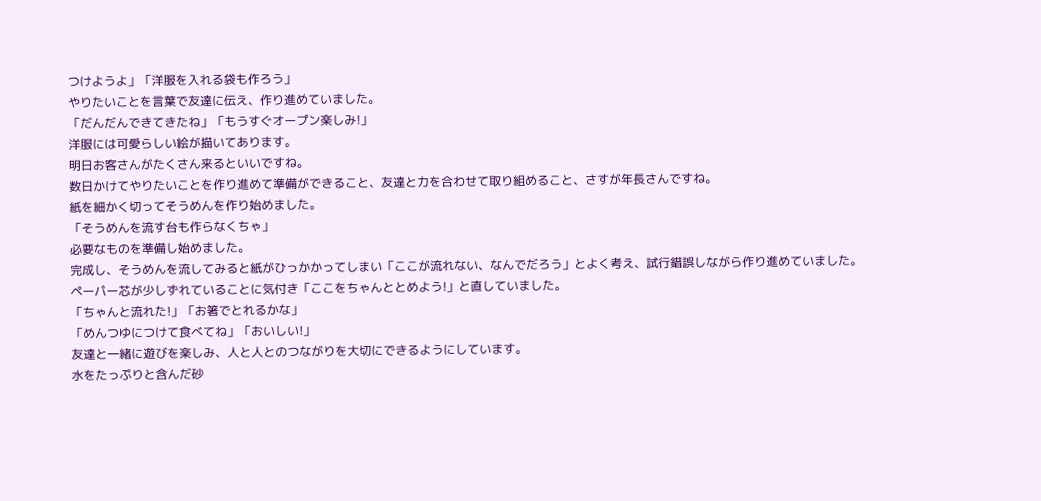つけようよ」「洋服を入れる袋も作ろう」
やりたいことを言葉で友達に伝え、作り進めていました。
「だんだんできてきたね」「もうすぐオープン楽しみ!」
洋服には可愛らしい絵が描いてあります。
明日お客さんがたくさん来るといいですね。
数日かけてやりたいことを作り進めて準備ができること、友達と力を合わせて取り組めること、さすが年長さんですね。
紙を細かく切ってそうめんを作り始めました。
「そうめんを流す台も作らなくちゃ」
必要なものを準備し始めました。
完成し、そうめんを流してみると紙がひっかかってしまい「ここが流れない、なんでだろう」とよく考え、試行錯誤しながら作り進めていました。
ペーパー芯が少しずれていることに気付き「ここをちゃんととめよう!」と直していました。
「ちゃんと流れた!」「お箸でとれるかな」
「めんつゆにつけて食べてね」「おいしい!」
友達と一緒に遊びを楽しみ、人と人とのつながりを大切にできるようにしています。
水をたっぷりと含んだ砂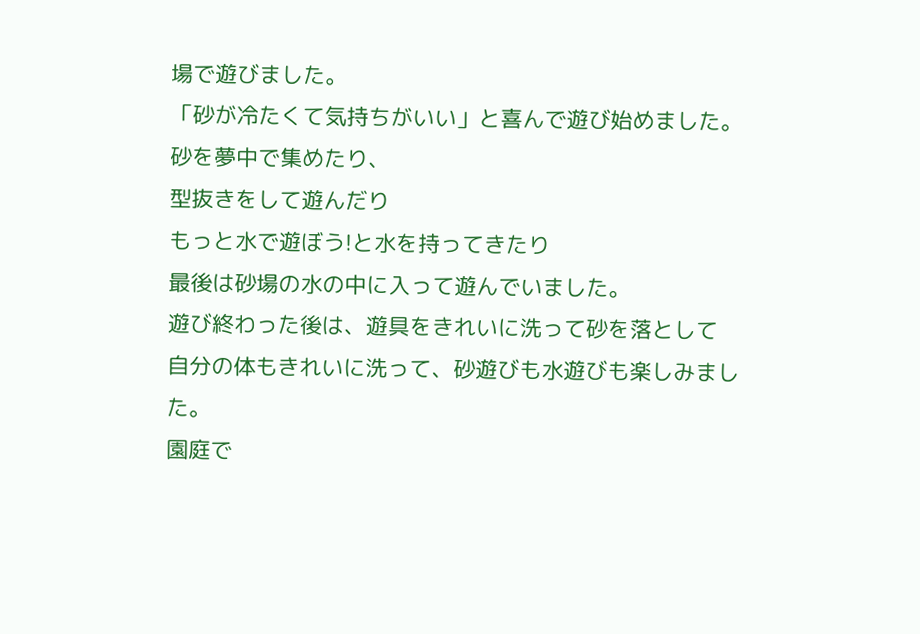場で遊びました。
「砂が冷たくて気持ちがいい」と喜んで遊び始めました。
砂を夢中で集めたり、
型抜きをして遊んだり
もっと水で遊ぼう!と水を持ってきたり
最後は砂場の水の中に入って遊んでいました。
遊び終わった後は、遊具をきれいに洗って砂を落として
自分の体もきれいに洗って、砂遊びも水遊びも楽しみました。
園庭で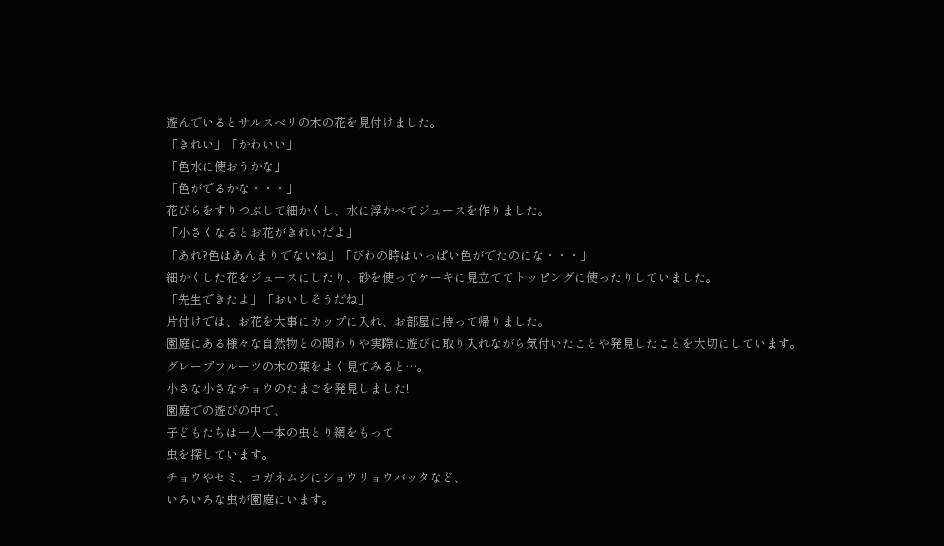遊んでいるとサルスベリの木の花を見付けました。
「きれい」「かわいい」
「色水に使おうかな」
「色がでるかな・・・」
花びらをすりつぶして細かくし、水に浮かべてジュースを作りました。
「小さくなるとお花がきれいだよ」
「あれ?色はあんまりでないね」「びわの時はいっぱい色がでたのにな・・・」
細かくした花をジュースにしたり、砂を使ってケーキに見立ててトッピングに使ったりしていました。
「先生できたよ」「おいしそうだね」
片付けでは、お花を大事にカップに入れ、お部屋に持って帰りました。
園庭にある様々な自然物との関わりや実際に遊びに取り入れながら気付いたことや発見したことを大切にしています。
グレープフルーツの木の葉をよく見てみると…。
小さな小さなチョウのたまごを発見しました!
園庭での遊びの中で、
子どもたちは一人一本の虫とり網をもって
虫を探しています。
チョウやセミ、コガネムシにショウリョウバッタなど、
いろいろな虫が園庭にいます。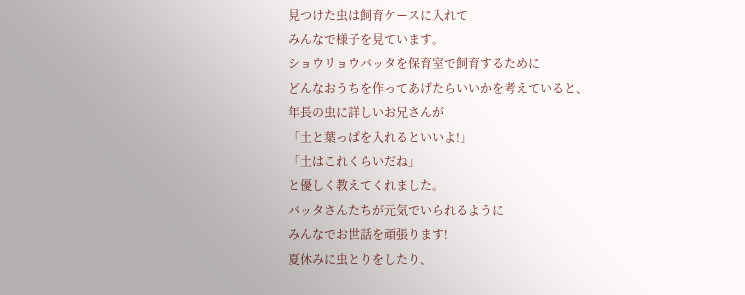見つけた虫は飼育ケースに入れて
みんなで様子を見ています。
ショウリョウバッタを保育室で飼育するために
どんなおうちを作ってあげたらいいかを考えていると、
年長の虫に詳しいお兄さんが
「土と葉っぱを入れるといいよ!」
「土はこれくらいだね」
と優しく教えてくれました。
バッタさんたちが元気でいられるように
みんなでお世話を頑張ります!
夏休みに虫とりをしたり、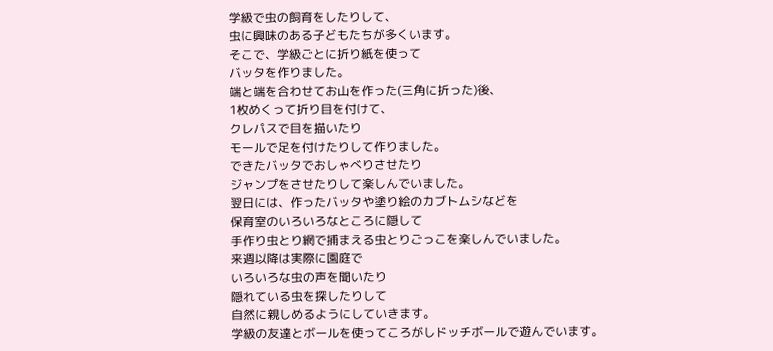学級で虫の飼育をしたりして、
虫に興味のある子どもたちが多くいます。
そこで、学級ごとに折り紙を使って
バッタを作りました。
端と端を合わせてお山を作った(三角に折った)後、
1枚めくって折り目を付けて、
クレパスで目を描いたり
モールで足を付けたりして作りました。
できたバッタでおしゃべりさせたり
ジャンプをさせたりして楽しんでいました。
翌日には、作ったバッタや塗り絵のカブトムシなどを
保育室のいろいろなところに隠して
手作り虫とり網で捕まえる虫とりごっこを楽しんでいました。
来週以降は実際に園庭で
いろいろな虫の声を聞いたり
隠れている虫を探したりして
自然に親しめるようにしていきます。
学級の友達とボールを使ってころがしドッチボールで遊んでいます。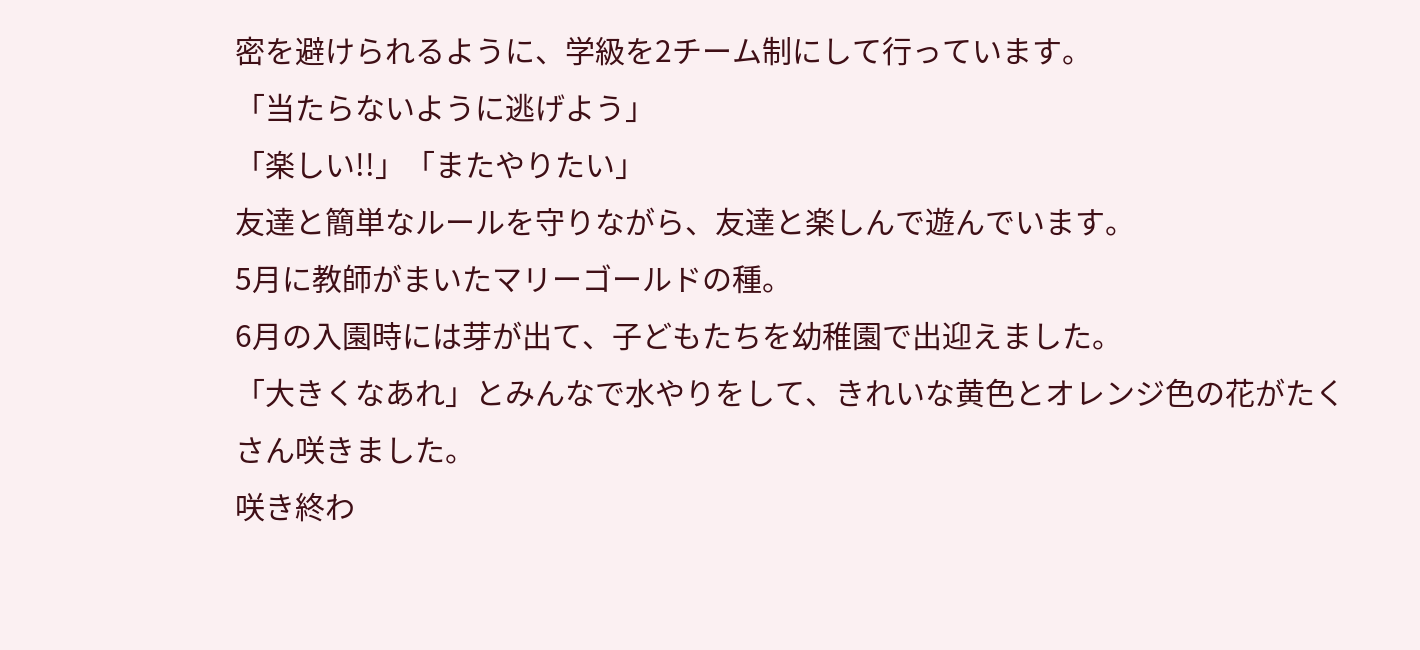密を避けられるように、学級を2チーム制にして行っています。
「当たらないように逃げよう」
「楽しい!!」「またやりたい」
友達と簡単なルールを守りながら、友達と楽しんで遊んでいます。
5月に教師がまいたマリーゴールドの種。
6月の入園時には芽が出て、子どもたちを幼稚園で出迎えました。
「大きくなあれ」とみんなで水やりをして、きれいな黄色とオレンジ色の花がたくさん咲きました。
咲き終わ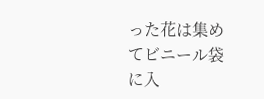った花は集めてビニール袋に入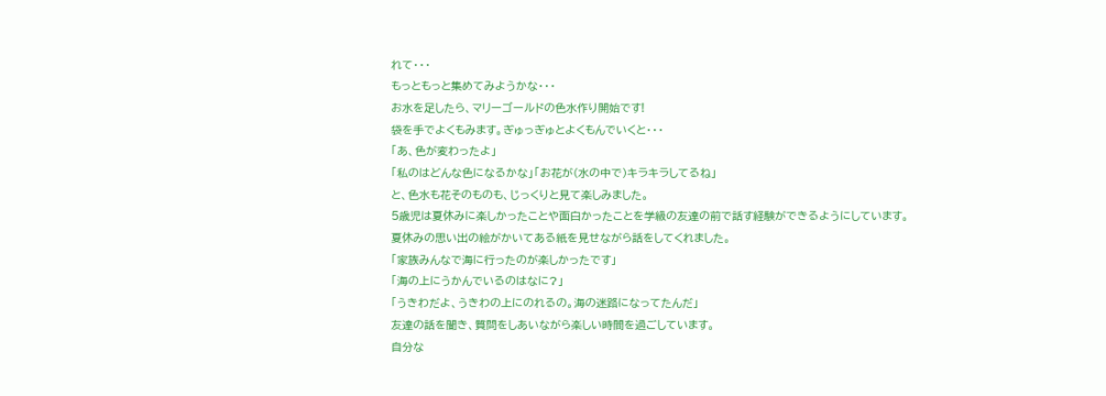れて・・・
もっともっと集めてみようかな・・・
お水を足したら、マリーゴールドの色水作り開始です!
袋を手でよくもみます。ぎゅっぎゅとよくもんでいくと・・・
「あ、色が変わったよ」
「私のはどんな色になるかな」「お花が(水の中で)キラキラしてるね」
と、色水も花そのものも、じっくりと見て楽しみました。
5歳児は夏休みに楽しかったことや面白かったことを学級の友達の前で話す経験ができるようにしています。
夏休みの思い出の絵がかいてある紙を見せながら話をしてくれました。
「家族みんなで海に行ったのが楽しかったです」
「海の上にうかんでいるのはなに?」
「うきわだよ、うきわの上にのれるの。海の迷路になってたんだ」
友達の話を聞き、質問をしあいながら楽しい時間を過ごしています。
自分な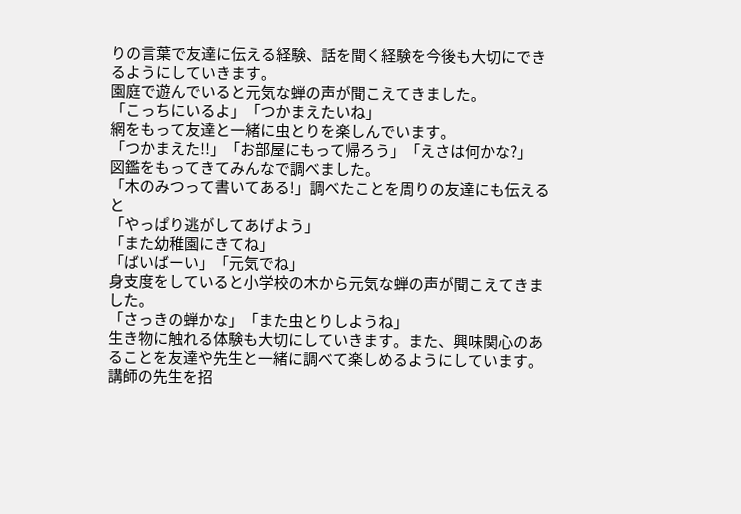りの言葉で友達に伝える経験、話を聞く経験を今後も大切にできるようにしていきます。
園庭で遊んでいると元気な蝉の声が聞こえてきました。
「こっちにいるよ」「つかまえたいね」
網をもって友達と一緒に虫とりを楽しんでいます。
「つかまえた!!」「お部屋にもって帰ろう」「えさは何かな?」
図鑑をもってきてみんなで調べました。
「木のみつって書いてある!」調べたことを周りの友達にも伝えると
「やっぱり逃がしてあげよう」
「また幼稚園にきてね」
「ばいばーい」「元気でね」
身支度をしていると小学校の木から元気な蝉の声が聞こえてきました。
「さっきの蝉かな」「また虫とりしようね」
生き物に触れる体験も大切にしていきます。また、興味関心のあることを友達や先生と一緒に調べて楽しめるようにしています。
講師の先生を招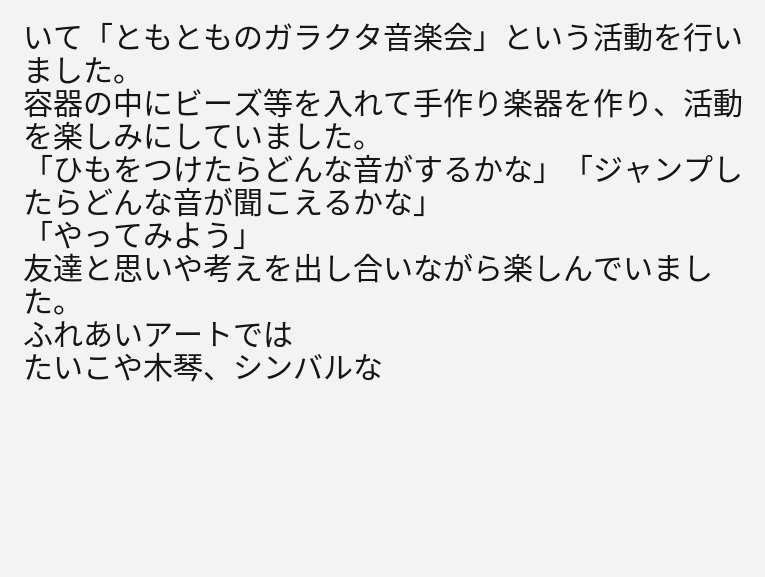いて「ともとものガラクタ音楽会」という活動を行いました。
容器の中にビーズ等を入れて手作り楽器を作り、活動を楽しみにしていました。
「ひもをつけたらどんな音がするかな」「ジャンプしたらどんな音が聞こえるかな」
「やってみよう」
友達と思いや考えを出し合いながら楽しんでいました。
ふれあいアートでは
たいこや木琴、シンバルな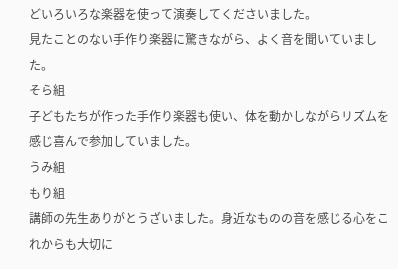どいろいろな楽器を使って演奏してくださいました。
見たことのない手作り楽器に驚きながら、よく音を聞いていました。
そら組
子どもたちが作った手作り楽器も使い、体を動かしながらリズムを感じ喜んで参加していました。
うみ組
もり組
講師の先生ありがとうざいました。身近なものの音を感じる心をこれからも大切に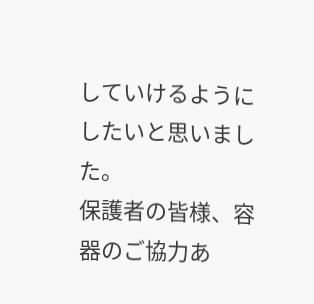していけるようにしたいと思いました。
保護者の皆様、容器のご協力あ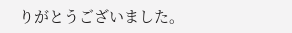りがとうございました。